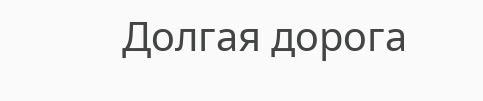Долгая дорога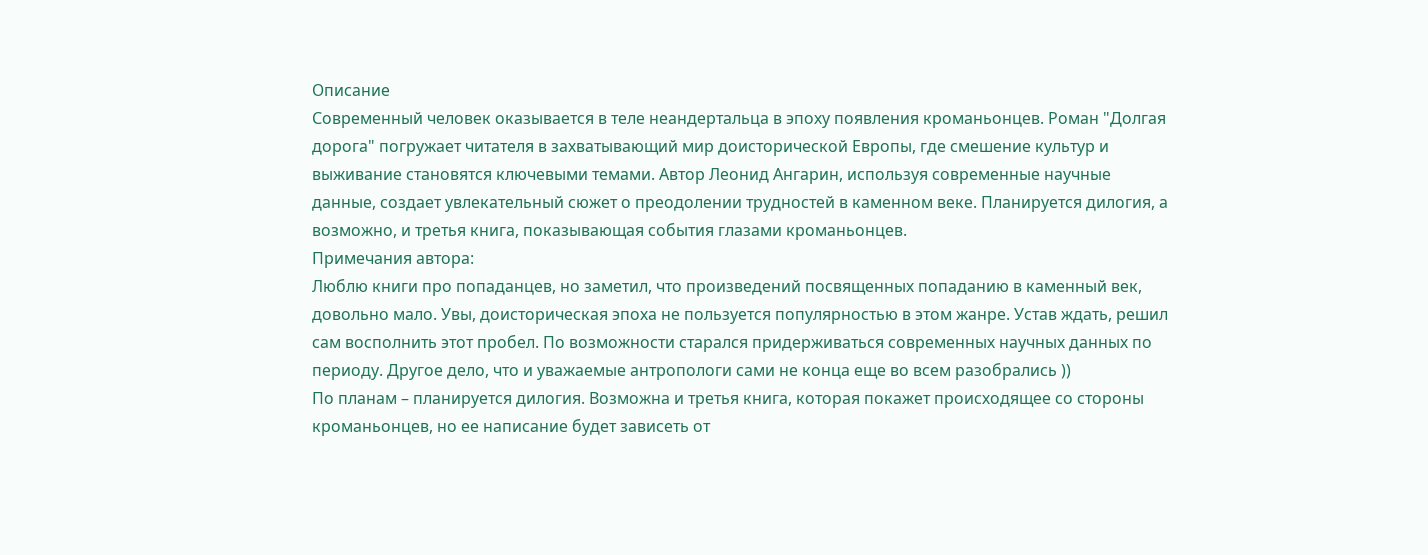Описание
Современный человек оказывается в теле неандертальца в эпоху появления кроманьонцев. Роман "Долгая дорога" погружает читателя в захватывающий мир доисторической Европы, где смешение культур и выживание становятся ключевыми темами. Автор Леонид Ангарин, используя современные научные данные, создает увлекательный сюжет о преодолении трудностей в каменном веке. Планируется дилогия, а возможно, и третья книга, показывающая события глазами кроманьонцев.
Примечания автора:
Люблю книги про попаданцев, но заметил, что произведений посвященных попаданию в каменный век, довольно мало. Увы, доисторическая эпоха не пользуется популярностью в этом жанре. Устав ждать, решил сам восполнить этот пробел. По возможности старался придерживаться современных научных данных по периоду. Другое дело, что и уважаемые антропологи сами не конца еще во всем разобрались ))
По планам – планируется дилогия. Возможна и третья книга, которая покажет происходящее со стороны кроманьонцев, но ее написание будет зависеть от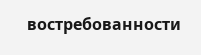востребованности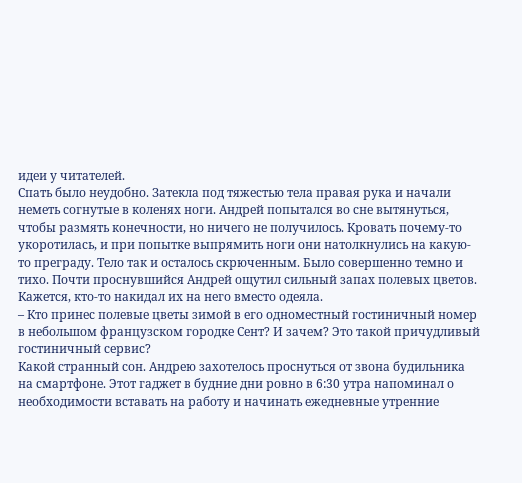идеи у читателей.
Спать было неудобно. Затекла под тяжестью тела правая рука и начали неметь согнутые в коленях ноги. Андрей попытался во сне вытянуться, чтобы размять конечности, но ничего не получилось. Кровать почему-то укоротилась, и при попытке выпрямить ноги они натолкнулись на какую-то преграду. Тело так и осталось скрюченным. Было совершенно темно и тихо. Почти проснувшийся Андрей ощутил сильный запах полевых цветов. Кажется, кто-то накидал их на него вместо одеяла.
– Кто принес полевые цветы зимой в его одноместный гостиничный номер в небольшом французском городке Сент? И зачем? Это такой причудливый гостиничный сервис?
Какой странный сон. Андрею захотелось проснуться от звона будильника на смартфоне. Этот гаджет в будние дни ровно в 6:30 утра напоминал о необходимости вставать на работу и начинать ежедневные утренние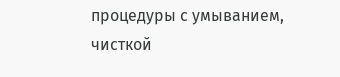процедуры с умыванием, чисткой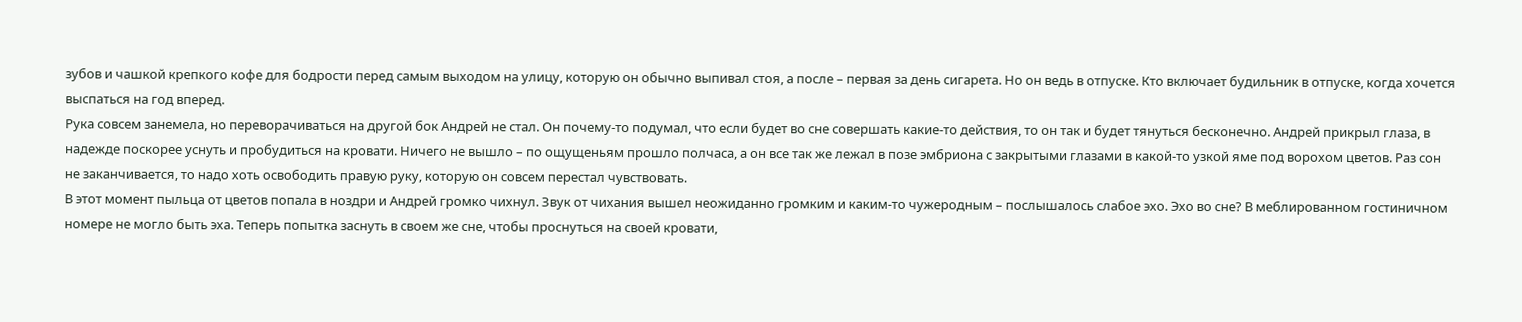зубов и чашкой крепкого кофе для бодрости перед самым выходом на улицу, которую он обычно выпивал стоя, а после – первая за день сигарета. Но он ведь в отпуске. Кто включает будильник в отпуске, когда хочется выспаться на год вперед.
Рука совсем занемела, но переворачиваться на другой бок Андрей не стал. Он почему-то подумал, что если будет во сне совершать какие-то действия, то он так и будет тянуться бесконечно. Андрей прикрыл глаза, в надежде поскорее уснуть и пробудиться на кровати. Ничего не вышло – по ощущеньям прошло полчаса, а он все так же лежал в позе эмбриона с закрытыми глазами в какой-то узкой яме под ворохом цветов. Раз сон не заканчивается, то надо хоть освободить правую руку, которую он совсем перестал чувствовать.
В этот момент пыльца от цветов попала в ноздри и Андрей громко чихнул. Звук от чихания вышел неожиданно громким и каким-то чужеродным – послышалось слабое эхо. Эхо во сне? В меблированном гостиничном номере не могло быть эха. Теперь попытка заснуть в своем же сне, чтобы проснуться на своей кровати,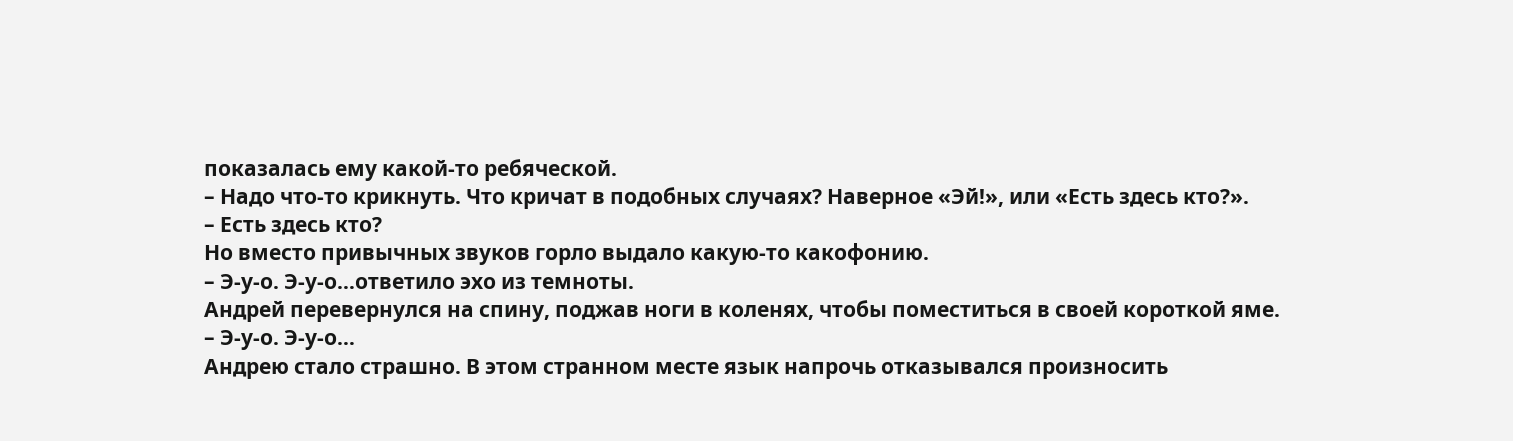показалась ему какой-то ребяческой.
– Надо что-то крикнуть. Что кричат в подобных случаях? Наверное «Эй!», или «Есть здесь кто?».
– Есть здесь кто?
Но вместо привычных звуков горло выдало какую-то какофонию.
– Э-у-о. Э-у-о…ответило эхо из темноты.
Андрей перевернулся на спину, поджав ноги в коленях, чтобы поместиться в своей короткой яме.
– Э-у-о. Э-у-о…
Андрею стало страшно. В этом странном месте язык напрочь отказывался произносить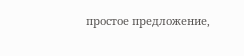простое предложение,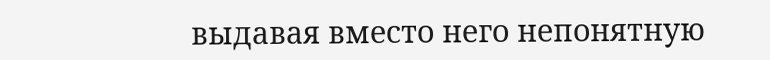выдавая вместо него непонятную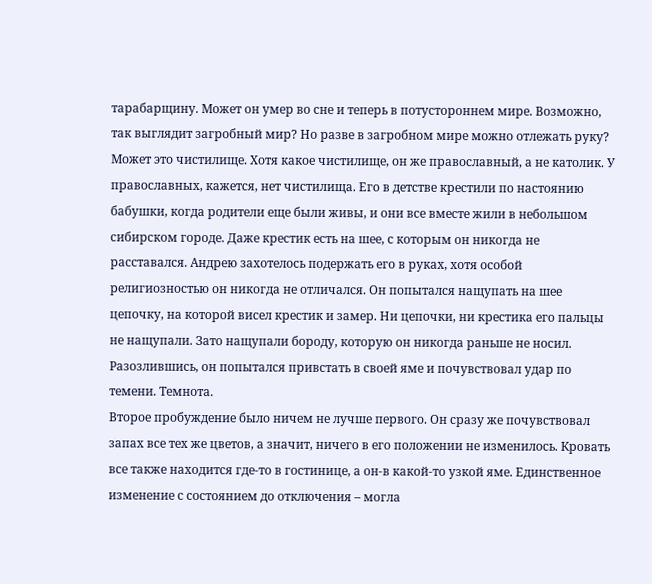тарабарщину. Может он умер во сне и теперь в потустороннем мире. Возможно, так выглядит загробный мир? Но разве в загробном мире можно отлежать руку? Может это чистилище. Хотя какое чистилище, он же православный, а не католик. У православных, кажется, нет чистилища. Его в детстве крестили по настоянию бабушки, когда родители еще были живы, и они все вместе жили в небольшом сибирском городе. Даже крестик есть на шее, с которым он никогда не расставался. Андрею захотелось подержать его в руках, хотя особой религиозностью он никогда не отличался. Он попытался нащупать на шее цепочку, на которой висел крестик и замер. Ни цепочки, ни крестика его пальцы не нащупали. Зато нащупали бороду, которую он никогда раньше не носил. Разозлившись, он попытался привстать в своей яме и почувствовал удар по темени. Темнота.
Второе пробуждение было ничем не лучше первого. Он сразу же почувствовал запах все тех же цветов, а значит, ничего в его положении не изменилось. Кровать все также находится где-то в гостинице, а он-в какой-то узкой яме. Единственное изменение с состоянием до отключения – могла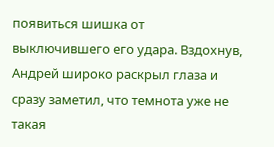появиться шишка от выключившего его удара. Вздохнув, Андрей широко раскрыл глаза и сразу заметил, что темнота уже не такая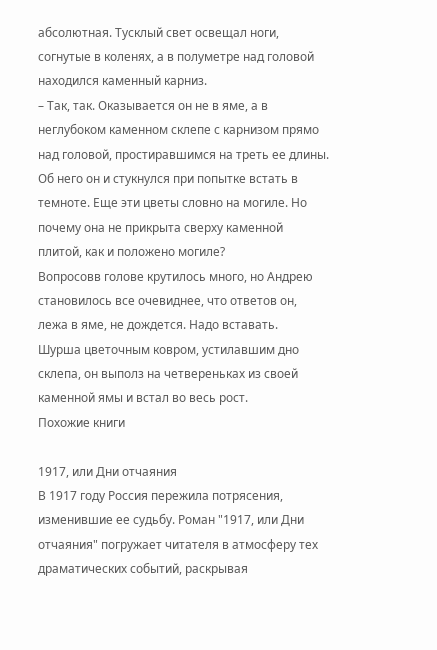абсолютная. Тусклый свет освещал ноги, согнутые в коленях, а в полуметре над головой находился каменный карниз.
– Так, так. Оказывается он не в яме, а в неглубоком каменном склепе с карнизом прямо над головой, простиравшимся на треть ее длины. Об него он и стукнулся при попытке встать в темноте. Еще эти цветы словно на могиле. Но почему она не прикрыта сверху каменной плитой, как и положено могиле?
Вопросовв голове крутилось много, но Андрею становилось все очевиднее, что ответов он, лежа в яме, не дождется. Надо вставать.
Шурша цветочным ковром, устилавшим дно склепа, он выполз на четвереньках из своей каменной ямы и встал во весь рост.
Похожие книги

1917, или Дни отчаяния
В 1917 году Россия пережила потрясения, изменившие ее судьбу. Роман "1917, или Дни отчаяния" погружает читателя в атмосферу тех драматических событий, раскрывая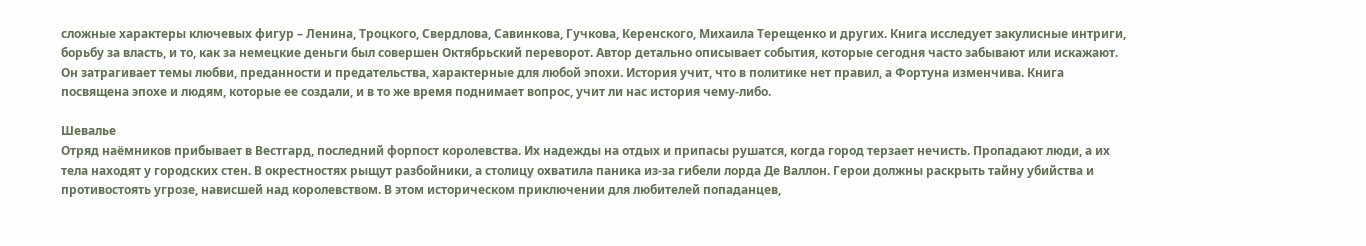сложные характеры ключевых фигур – Ленина, Троцкого, Свердлова, Савинкова, Гучкова, Керенского, Михаила Терещенко и других. Книга исследует закулисные интриги, борьбу за власть, и то, как за немецкие деньги был совершен Октябрьский переворот. Автор детально описывает события, которые сегодня часто забывают или искажают. Он затрагивает темы любви, преданности и предательства, характерные для любой эпохи. История учит, что в политике нет правил, а Фортуна изменчива. Книга посвящена эпохе и людям, которые ее создали, и в то же время поднимает вопрос, учит ли нас история чему-либо.

Шевалье
Отряд наёмников прибывает в Вестгард, последний форпост королевства. Их надежды на отдых и припасы рушатся, когда город терзает нечисть. Пропадают люди, а их тела находят у городских стен. В окрестностях рыщут разбойники, а столицу охватила паника из-за гибели лорда Де Валлон. Герои должны раскрыть тайну убийства и противостоять угрозе, нависшей над королевством. В этом историческом приключении для любителей попаданцев,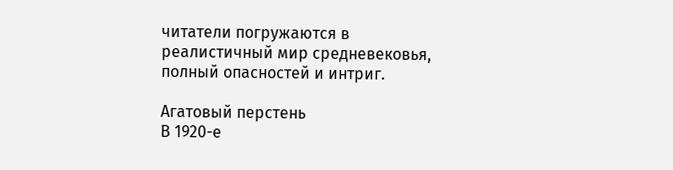читатели погружаются в реалистичный мир средневековья, полный опасностей и интриг.

Агатовый перстень
В 1920-е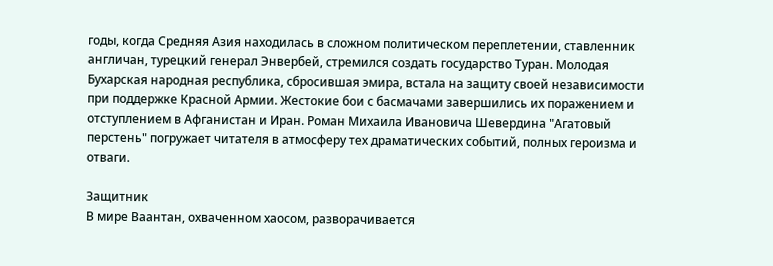годы, когда Средняя Азия находилась в сложном политическом переплетении, ставленник англичан, турецкий генерал Энвербей, стремился создать государство Туран. Молодая Бухарская народная республика, сбросившая эмира, встала на защиту своей независимости при поддержке Красной Армии. Жестокие бои с басмачами завершились их поражением и отступлением в Афганистан и Иран. Роман Михаила Ивановича Шевердина "Агатовый перстень" погружает читателя в атмосферу тех драматических событий, полных героизма и отваги.

Защитник
В мире Ваантан, охваченном хаосом, разворачивается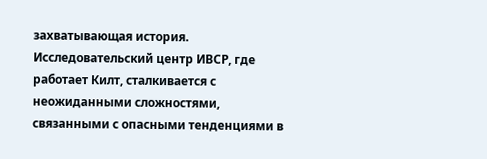захватывающая история. Исследовательский центр ИВСР, где работает Килт, сталкивается с неожиданными сложностями, связанными с опасными тенденциями в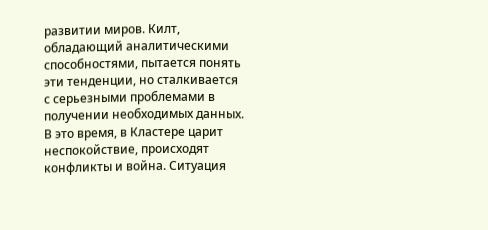развитии миров. Килт, обладающий аналитическими способностями, пытается понять эти тенденции, но сталкивается с серьезными проблемами в получении необходимых данных. В это время, в Кластере царит неспокойствие, происходят конфликты и война. Ситуация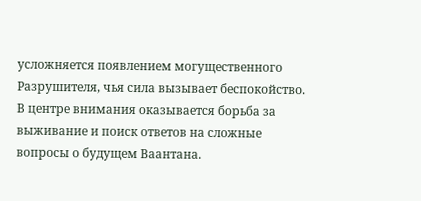усложняется появлением могущественного Разрушителя, чья сила вызывает беспокойство. В центре внимания оказывается борьба за выживание и поиск ответов на сложные вопросы о будущем Ваантана.